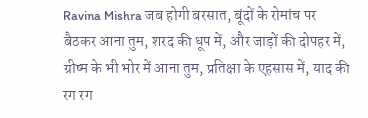Ravina Mishra जब होगी बरसात, बूंदों के रोमांच पर बैठकर आना तुम, शरद की धूप में, और जाड़ों की दोपहर में, ग्रीष्म के भी भोर में आना तुम, प्रतिक्षा के एहसास में, याद की रग रग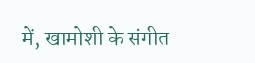में, खामोशी के संगीत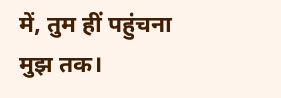में, तुम हीं पहुंचना मुझ तक।